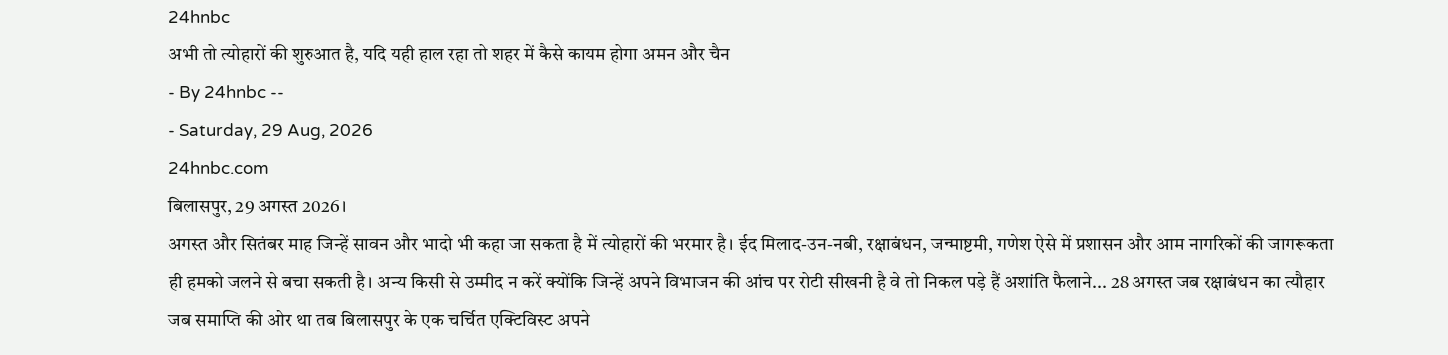24hnbc
अभी तो त्योहारों की शुरुआत है, यदि यही हाल रहा तो शहर में कैसे कायम होगा अमन और चैन
- By 24hnbc --
- Saturday, 29 Aug, 2026
24hnbc.com
बिलासपुर, 29 अगस्त 2026।
अगस्त और सितंबर माह जिन्हें सावन और भादो भी कहा जा सकता है में त्योहारों की भरमार है। ईद मिलाद-उन-नबी, रक्षाबंधन, जन्माष्टमी, गणेश ऐसे में प्रशासन और आम नागरिकों की जागरूकता ही हमको जलने से बचा सकती है। अन्य किसी से उम्मीद न करें क्योंकि जिन्हें अपने विभाजन की आंच पर रोटी सीखनी है वे तो निकल पड़े हैं अशांति फैलाने... 28 अगस्त जब रक्षाबंधन का त्यौहार जब समाप्ति की ओर था तब बिलासपुर के एक चर्चित एक्टिविस्ट अपने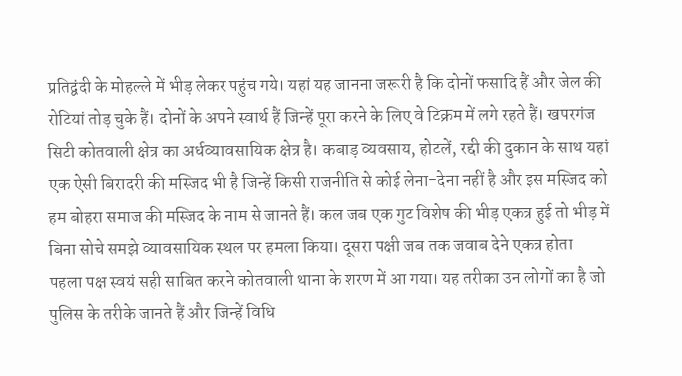प्रतिद्वंदी के मोहल्ले में भीड़ लेकर पहुंच गये। यहां यह जानना जरूरी है कि दोनों फसादि हैं और जेल की रोटियां तोड़ चुके हैं। दोनों के अपने स्वार्थ हैं जिन्हें पूरा करने के लिए वे टिक्रम में लगे रहते हैं। खपरगंज सिटी कोतवाली क्षेत्र का अर्धव्यावसायिक क्षेत्र है। कबाड़ व्यवसाय, होटलें, रद्दी की दुकान के साथ यहां एक ऐसी बिरादरी की मस्जिद भी है जिन्हें किसी राजनीति से कोई लेना-देना नहीं है और इस मस्जिद को हम बोहरा समाज की मस्जिद के नाम से जानते हैं। कल जब एक गुट विशेष की भीड़ एकत्र हुई तो भीड़ में बिना सोचे समझे व्यावसायिक स्थल पर हमला किया। दूसरा पक्षी जब तक जवाब देने एकत्र होता पहला पक्ष स्वयं सही साबित करने कोतवाली थाना के शरण में आ गया। यह तरीका उन लोगों का है जो पुलिस के तरीके जानते हैं और जिन्हें विधि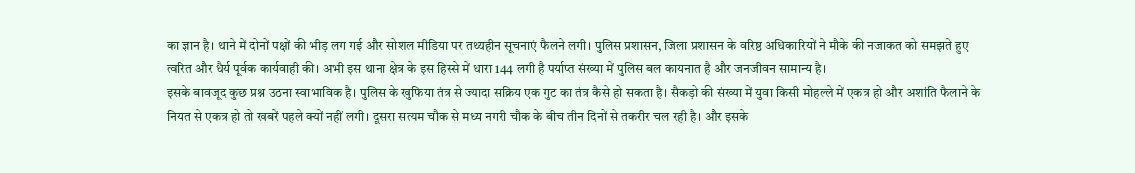का ज्ञान है। थाने में दोनों पक्षों की भीड़ लग गई और सोशल मीडिया पर तथ्यहीन सूचनाएं फैलने लगी। पुलिस प्रशासन, जिला प्रशासन के वरिष्ठ अधिकारियों ने मौके की नजाकत को समझते हुए त्वरित और धैर्य पूर्वक कार्यवाही की। अभी इस थाना क्षेत्र के इस हिस्से में धारा 144 लगी है पर्याप्त संख्या में पुलिस बल कायनात है और जनजीवन सामान्य है।
इसके बावजूद कुछ प्रश्न उठना स्वाभाविक है। पुलिस के खुफिया तंत्र से ज्यादा सक्रिय एक गुट का तंत्र कैसे हो सकता है। सैकड़ो की संख्या में युवा किसी मोहल्ले में एकत्र हो और अशांति फैलाने के नियत से एकत्र हो तो खबरें पहले क्यों नहीं लगी। दूसरा सत्यम चौक से मध्य नगरी चौक के बीच तीन दिनों से तकरीर चल रही है। और इसके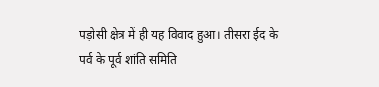पड़ोसी क्षेत्र में ही यह विवाद हुआ। तीसरा ईद के पर्व के पूर्व शांति समिति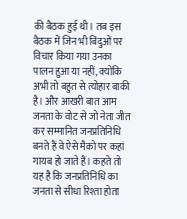की बैठक हुई थी। तब इस बैठक में जिन भी बिंदुओं पर विचार किया गया उनका पालन हुआ या नहीं, क्योंकि अभी तो बहुत से त्योहार बाकी है। और आखरी बात आम जनता के वोट से जो नेता जीत कर सम्मानित जनप्रतिनिधि बनते हैं वे ऐसे मैको पर कहां गायब हो जाते हैं। कहते तो यह है कि जनप्रतिनिधि का जनता से सीधा रिश्ता होता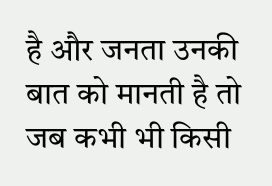है और जनता उनकी बात को मानती है तो जब कभी भी किसी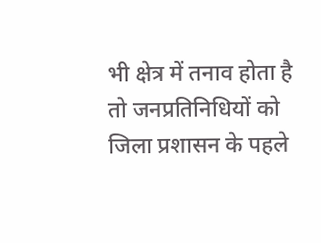भी क्षेत्र में तनाव होता है तो जनप्रतिनिधियों को जिला प्रशासन के पहले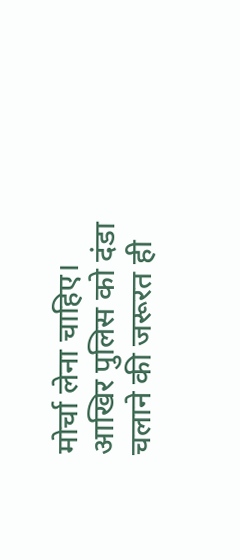मोर्चा लेना चाहिए। आखिर पुलिस को दंडा चलाने की जरूरत ही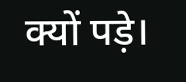क्यों पड़े।